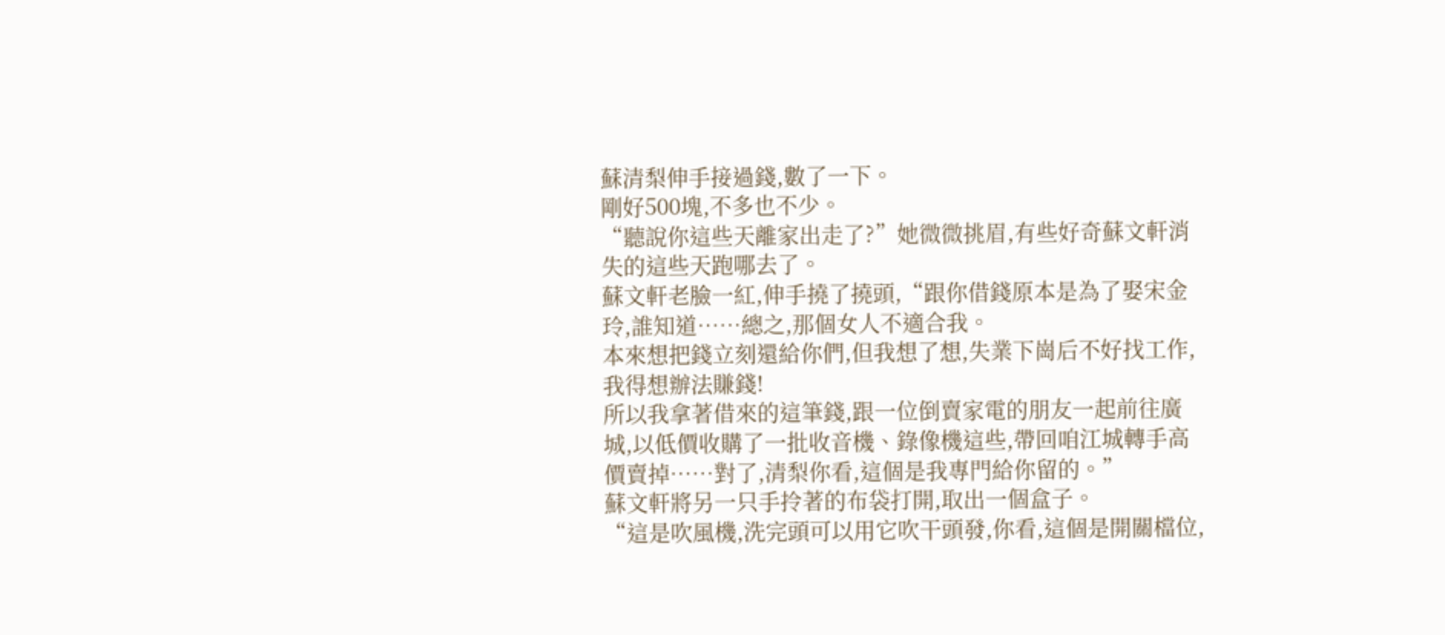蘇清梨伸手接過錢,數了一下。
剛好500塊,不多也不少。
“聽說你這些天離家出走了?”她微微挑眉,有些好奇蘇文軒消失的這些天跑哪去了。
蘇文軒老臉一紅,伸手撓了撓頭,“跟你借錢原本是為了娶宋金玲,誰知道……總之,那個女人不適合我。
本來想把錢立刻還給你們,但我想了想,失業下崗后不好找工作,我得想辦法賺錢!
所以我拿著借來的這筆錢,跟一位倒賣家電的朋友一起前往廣城,以低價收購了一批收音機、錄像機這些,帶回咱江城轉手高價賣掉……對了,清梨你看,這個是我專門給你留的。”
蘇文軒將另一只手拎著的布袋打開,取出一個盒子。
“這是吹風機,洗完頭可以用它吹干頭發,你看,這個是開關檔位,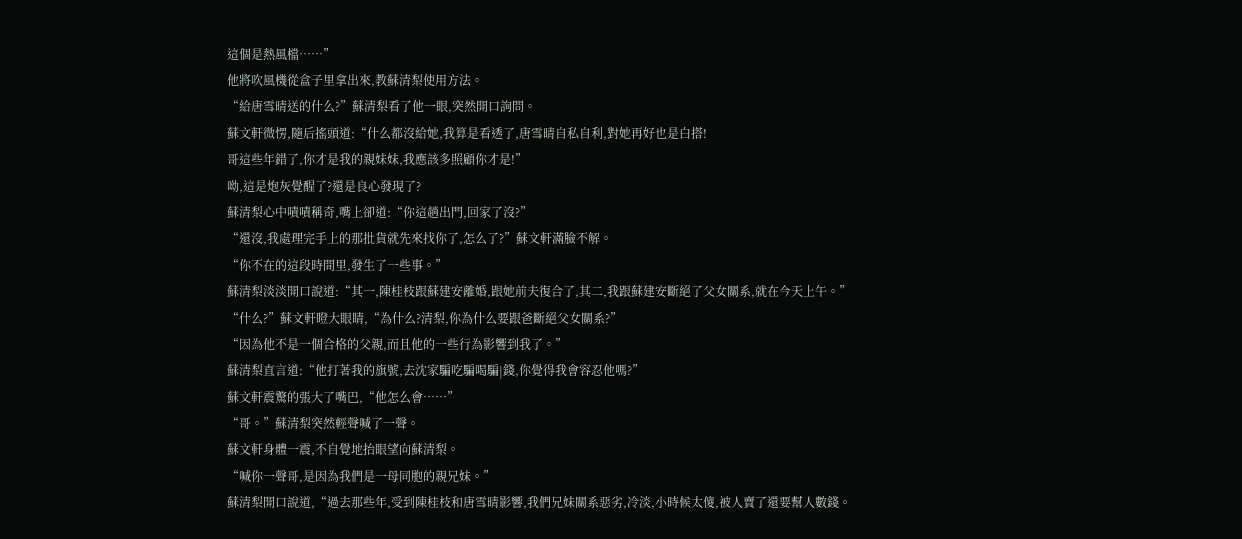這個是熱風檔……”
他將吹風機從盒子里拿出來,教蘇清梨使用方法。
“給唐雪晴送的什么?”蘇清梨看了他一眼,突然開口詢問。
蘇文軒微愣,隨后搖頭道:“什么都沒給她,我算是看透了,唐雪晴自私自利,對她再好也是白搭!
哥這些年錯了,你才是我的親妹妹,我應該多照顧你才是!”
呦,這是炮灰覺醒了?還是良心發現了?
蘇清梨心中嘖嘖稱奇,嘴上卻道:“你這趟出門,回家了沒?”
“還沒,我處理完手上的那批貨就先來找你了,怎么了?”蘇文軒滿臉不解。
“你不在的這段時間里,發生了一些事。”
蘇清梨淡淡開口說道:“其一,陳桂枝跟蘇建安離婚,跟她前夫復合了,其二,我跟蘇建安斷絕了父女關系,就在今天上午。”
“什么?”蘇文軒瞪大眼睛,“為什么?清梨,你為什么要跟爸斷絕父女關系?”
“因為他不是一個合格的父親,而且他的一些行為影響到我了。”
蘇清梨直言道:“他打著我的旗號,去沈家騙吃騙喝騙|錢,你覺得我會容忍他嗎?”
蘇文軒震驚的張大了嘴巴,“他怎么會……”
“哥。”蘇清梨突然輕聲喊了一聲。
蘇文軒身體一震,不自覺地抬眼望向蘇清梨。
“喊你一聲哥,是因為我們是一母同胞的親兄妹。”
蘇清梨開口說道,“過去那些年,受到陳桂枝和唐雪晴影響,我們兄妹關系惡劣,冷淡,小時候太傻,被人賣了還要幫人數錢。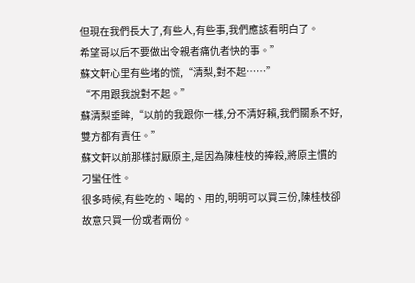但現在我們長大了,有些人,有些事,我們應該看明白了。
希望哥以后不要做出令親者痛仇者快的事。”
蘇文軒心里有些堵的慌,“清梨,對不起……”
“不用跟我說對不起。”
蘇清梨垂眸,“以前的我跟你一樣,分不清好賴,我們關系不好,雙方都有責任。”
蘇文軒以前那樣討厭原主,是因為陳桂枝的捧殺,將原主慣的刁蠻任性。
很多時候,有些吃的、喝的、用的,明明可以買三份,陳桂枝卻故意只買一份或者兩份。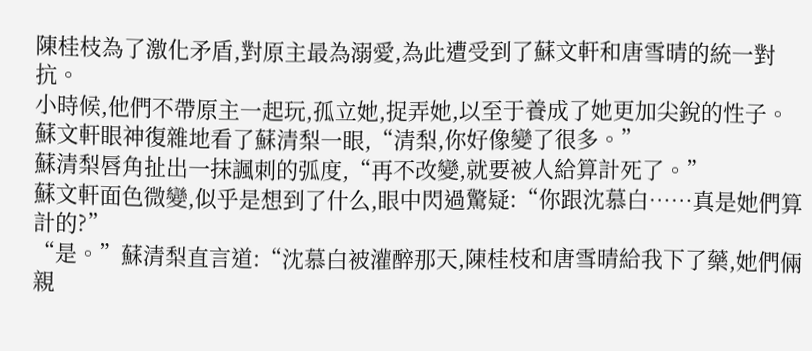陳桂枝為了激化矛盾,對原主最為溺愛,為此遭受到了蘇文軒和唐雪晴的統一對抗。
小時候,他們不帶原主一起玩,孤立她,捉弄她,以至于養成了她更加尖銳的性子。
蘇文軒眼神復雜地看了蘇清梨一眼,“清梨,你好像變了很多。”
蘇清梨唇角扯出一抹諷刺的弧度,“再不改變,就要被人給算計死了。”
蘇文軒面色微變,似乎是想到了什么,眼中閃過驚疑:“你跟沈慕白……真是她們算計的?”
“是。”蘇清梨直言道:“沈慕白被灌醉那天,陳桂枝和唐雪晴給我下了藥,她們倆親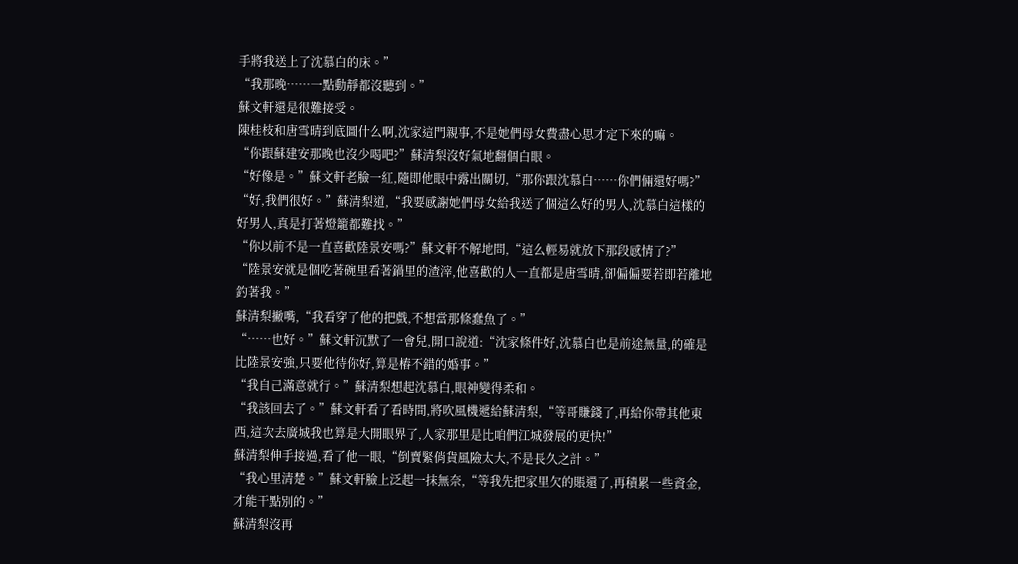手將我送上了沈慕白的床。”
“我那晚……一點動靜都沒聽到。”
蘇文軒還是很難接受。
陳桂枝和唐雪晴到底圖什么啊,沈家這門親事,不是她們母女費盡心思才定下來的嘛。
“你跟蘇建安那晚也沒少喝吧?”蘇清梨沒好氣地翻個白眼。
“好像是。”蘇文軒老臉一紅,隨即他眼中露出關切,“那你跟沈慕白……你們倆還好嗎?”
“好,我們很好。”蘇清梨道,“我要感謝她們母女給我送了個這么好的男人,沈慕白這樣的好男人,真是打著燈籠都難找。”
“你以前不是一直喜歡陸景安嗎?”蘇文軒不解地問,“這么輕易就放下那段感情了?”
“陸景安就是個吃著碗里看著鍋里的渣滓,他喜歡的人一直都是唐雪晴,卻偏偏要若即若離地釣著我。”
蘇清梨撇嘴,“我看穿了他的把戲,不想當那條蠢魚了。”
“……也好。”蘇文軒沉默了一會兒,開口說道:“沈家條件好,沈慕白也是前途無量,的確是比陸景安強,只要他待你好,算是樁不錯的婚事。”
“我自己滿意就行。”蘇清梨想起沈慕白,眼神變得柔和。
“我該回去了。”蘇文軒看了看時間,將吹風機遞給蘇清梨,“等哥賺錢了,再給你帶其他東西,這次去廣城我也算是大開眼界了,人家那里是比咱們江城發展的更快!”
蘇清梨伸手接過,看了他一眼,“倒賣緊俏貨風險太大,不是長久之計。”
“我心里清楚。”蘇文軒臉上泛起一抹無奈,“等我先把家里欠的賬還了,再積累一些資金,才能干點別的。”
蘇清梨沒再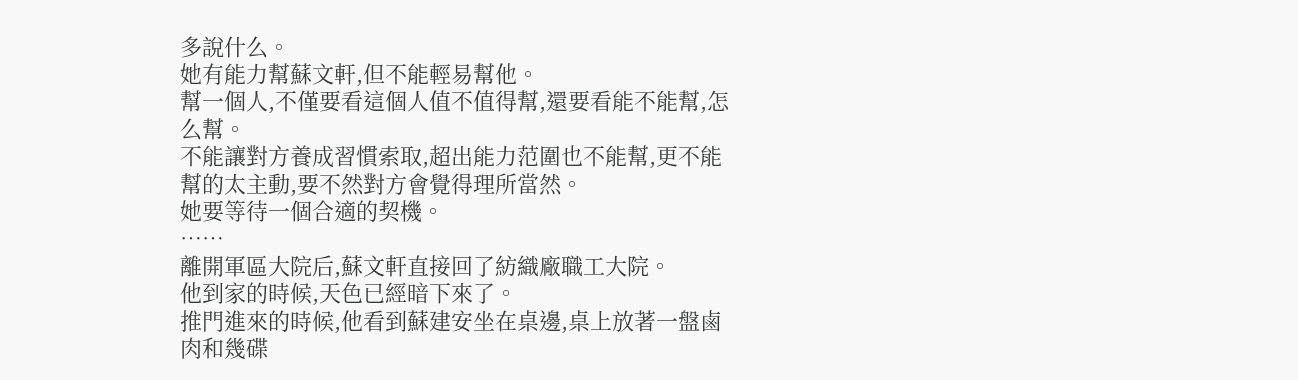多說什么。
她有能力幫蘇文軒,但不能輕易幫他。
幫一個人,不僅要看這個人值不值得幫,還要看能不能幫,怎么幫。
不能讓對方養成習慣索取,超出能力范圍也不能幫,更不能幫的太主動,要不然對方會覺得理所當然。
她要等待一個合適的契機。
……
離開軍區大院后,蘇文軒直接回了紡織廠職工大院。
他到家的時候,天色已經暗下來了。
推門進來的時候,他看到蘇建安坐在桌邊,桌上放著一盤鹵肉和幾碟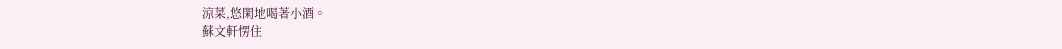涼菜,悠閑地喝著小酒。
蘇文軒愣住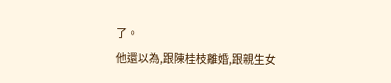了。
他還以為,跟陳桂枝離婚,跟親生女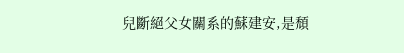兒斷絕父女關系的蘇建安,是頹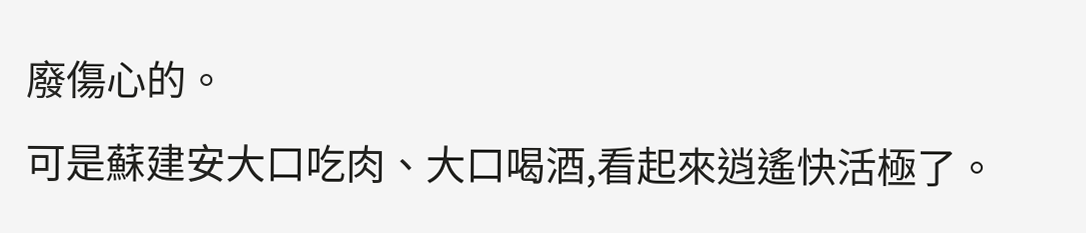廢傷心的。
可是蘇建安大口吃肉、大口喝酒,看起來逍遙快活極了。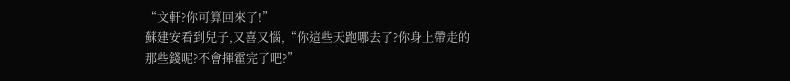“文軒?你可算回來了!”
蘇建安看到兒子,又喜又惱,“你這些天跑哪去了?你身上帶走的那些錢呢?不會揮霍完了吧?”